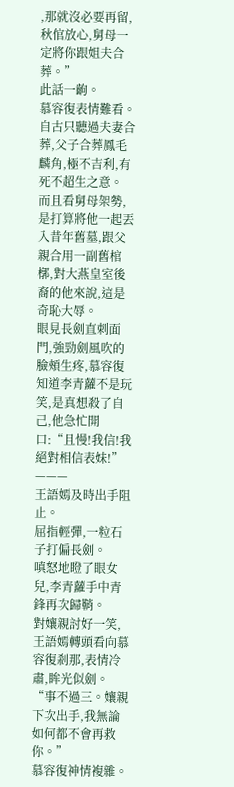,那就沒必要再留,秋倌放心,舅母一定將你跟姐夫合葬。”
此話一齣。
慕容復表情難看。
自古只聽過夫妻合葬,父子合葬鳳毛麟角,極不吉利,有死不超生之意。
而且看舅母架勢,是打算將他一起丟入昔年舊墓,跟父親合用一副舊棺槨,對大燕皇室後裔的他來說,這是奇恥大辱。
眼見長劍直刺面門,強勁劍風吹的臉頰生疼,慕容復知道李青蘿不是玩笑,是真想殺了自己,他急忙開口:“且慢!我信!我絕對相信表妹!”
———
王語嫣及時出手阻止。
屈指輕彈,一粒石子打偏長劍。
嗔怒地瞪了眼女兒,李青蘿手中青鋒再次歸鞘。
對孃親討好一笑,王語嫣轉頭看向慕容復剎那,表情冷肅,眸光似劍。
“事不過三。孃親下次出手,我無論如何都不會再救你。”
慕容復神情複雜。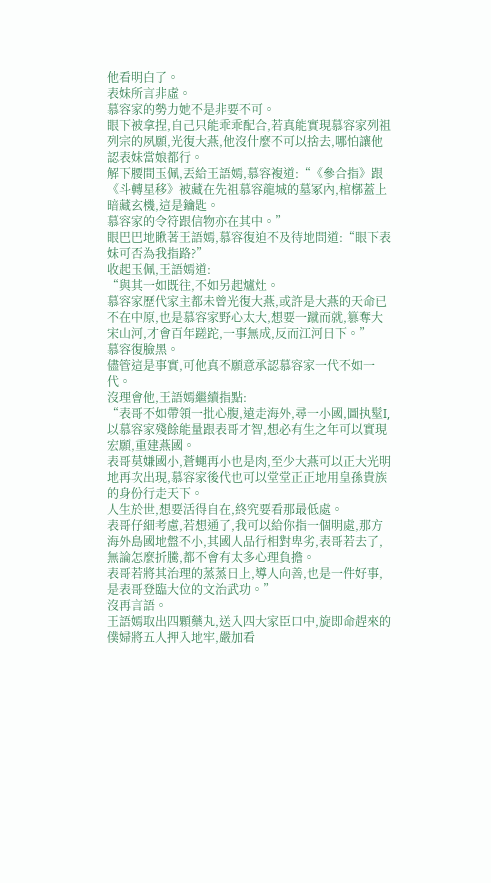他看明白了。
表妹所言非虛。
慕容家的勢力她不是非要不可。
眼下被拿捏,自己只能乖乖配合,若真能實現慕容家列祖列宗的夙願,光復大燕,他沒什麼不可以捨去,哪怕讓他認表妹當娘都行。
解下腰間玉佩,丟給王語嫣,慕容複道:“《參合指》跟《斗轉星移》被藏在先祖慕容龍城的墓冢內,棺槨蓋上暗藏玄機,這是鑰匙。
慕容家的令符跟信物亦在其中。”
眼巴巴地瞅著王語嫣,慕容復迫不及待地問道:“眼下表妹可否為我指路?”
收起玉佩,王語嫣道:
“與其一如既往,不如另起爐灶。
慕容家歷代家主都未曾光復大燕,或許是大燕的天命已不在中原,也是慕容家野心太大,想要一蹴而就,篡奪大宋山河,才會百年蹉跎,一事無成,反而江河日下。”
慕容復臉黑。
儘管這是事實,可他真不願意承認慕容家一代不如一代。
沒理會他,王語嫣繼續指點:
“表哥不如帶領一批心腹,遠走海外,尋一小國,圖执髽I,以慕容家殘餘能量跟表哥才智,想必有生之年可以實現宏願,重建燕國。
表哥莫嫌國小,蒼蠅再小也是肉,至少大燕可以正大光明地再次出現,慕容家後代也可以堂堂正正地用皇孫貴族的身份行走天下。
人生於世,想要活得自在,終究要看那最低處。
表哥仔細考慮,若想通了,我可以給你指一個明處,那方海外島國地盤不小,其國人品行相對卑劣,表哥若去了,無論怎麼折騰,都不會有太多心理負擔。
表哥若將其治理的蒸蒸日上,導人向善,也是一件好事,是表哥登臨大位的文治武功。”
沒再言語。
王語嫣取出四顆藥丸,送入四大家臣口中,旋即命趕來的僕婦將五人押入地牢,嚴加看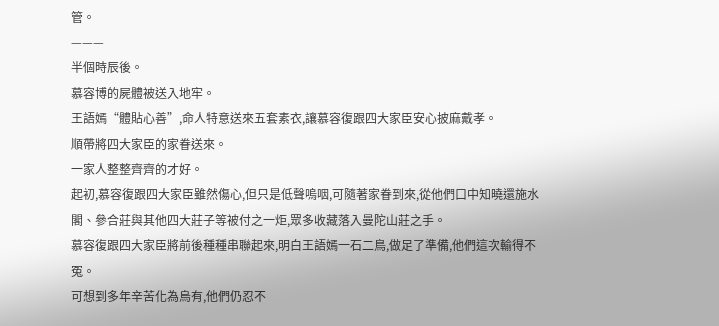管。
———
半個時辰後。
慕容博的屍體被送入地牢。
王語嫣“體貼心善”,命人特意送來五套素衣,讓慕容復跟四大家臣安心披麻戴孝。
順帶將四大家臣的家眷送來。
一家人整整齊齊的才好。
起初,慕容復跟四大家臣雖然傷心,但只是低聲嗚咽,可隨著家眷到來,從他們口中知曉還施水閣、參合莊與其他四大莊子等被付之一炬,眾多收藏落入曼陀山莊之手。
慕容復跟四大家臣將前後種種串聯起來,明白王語嫣一石二鳥,做足了準備,他們這次輸得不冤。
可想到多年辛苦化為烏有,他們仍忍不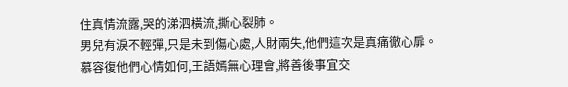住真情流露,哭的涕泗橫流,撕心裂肺。
男兒有淚不輕彈,只是未到傷心處,人財兩失,他們這次是真痛徹心扉。
慕容復他們心情如何,王語嫣無心理會,將善後事宜交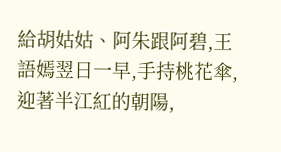給胡姑姑、阿朱跟阿碧,王語嫣翌日一早,手持桃花傘,迎著半江紅的朝陽,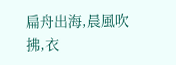扁舟出海,晨風吹拂,衣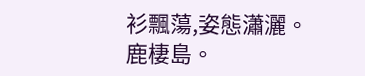衫飄蕩,姿態瀟灑。
鹿棲島。